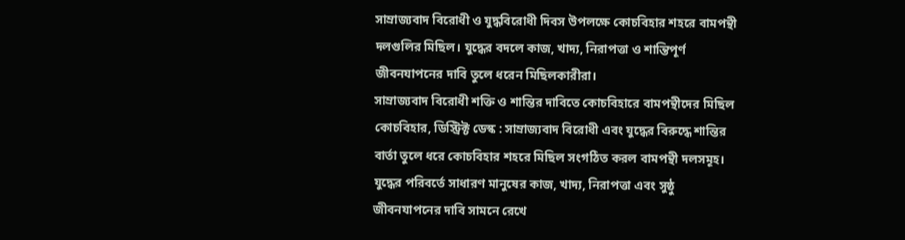সাম্রাজ্যবাদ বিরোধী ও যুদ্ধবিরোধী দিবস উপলক্ষে কোচবিহার শহরে বামপন্থী দলগুলির মিছিল। যুদ্ধের বদলে কাজ, খাদ্য, নিরাপত্তা ও শান্তিপূর্ণ জীবনযাপনের দাবি তুলে ধরেন মিছিলকারীরা।
সাম্রাজ্যবাদ বিরোধী শক্তি ও শান্তির দাবিতে কোচবিহারে বামপন্থীদের মিছিল
কোচবিহার, ডিস্ট্রিক্ট ডেস্ক : সাম্রাজ্যবাদ বিরোধী এবং যুদ্ধের বিরুদ্ধে শান্তির বার্তা তুলে ধরে কোচবিহার শহরে মিছিল সংগঠিত করল বামপন্থী দলসমূহ। যুদ্ধের পরিবর্তে সাধারণ মানুষের কাজ, খাদ্য, নিরাপত্তা এবং সুষ্ঠু জীবনযাপনের দাবি সামনে রেখে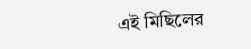এই মিছিলের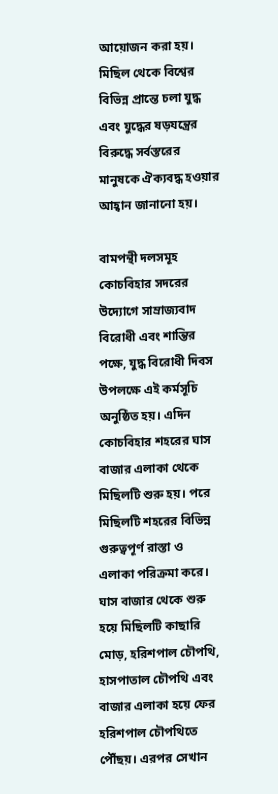আয়োজন করা হয়। মিছিল থেকে বিশ্বের বিভিন্ন প্রান্তে চলা যুদ্ধ এবং যুদ্ধের ষড়যন্ত্রের বিরুদ্ধে সর্বস্তরের মানুষকে ঐক্যবদ্ধ হওয়ার আহ্বান জানানো হয়।

বামপন্থী দলসমূহ কোচবিহার সদরের উদ্যোগে সাম্রাজ্যবাদ বিরোধী এবং শান্তির পক্ষে, যুদ্ধ বিরোধী দিবস উপলক্ষে এই কর্মসূচি অনুষ্ঠিত হয়। এদিন কোচবিহার শহরের ঘাস বাজার এলাকা থেকে মিছিলটি শুরু হয়। পরে মিছিলটি শহরের বিভিন্ন গুরুত্বপূর্ণ রাস্তা ও এলাকা পরিক্রমা করে।
ঘাস বাজার থেকে শুরু হয়ে মিছিলটি কাছারি মোড়, হরিশপাল চৌপথি, হাসপাতাল চৌপথি এবং বাজার এলাকা হয়ে ফের হরিশপাল চৌপথিতে পৌঁছয়। এরপর সেখান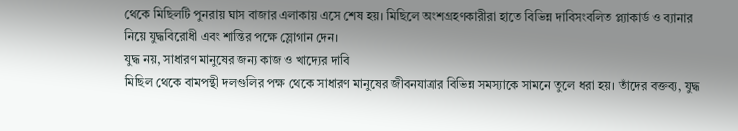থেকে মিছিলটি পুনরায় ঘাস বাজার এলাকায় এসে শেষ হয়। মিছিলে অংশগ্রহণকারীরা হাতে বিভিন্ন দাবিসংবলিত প্ল্যাকার্ড ও ব্যানার নিয়ে যুদ্ধবিরোধী এবং শান্তির পক্ষে স্লোগান দেন।
যুদ্ধ নয়, সাধারণ মানুষের জন্য কাজ ও খাদ্যের দাবি
মিছিল থেকে বামপন্থী দলগুলির পক্ষ থেকে সাধারণ মানুষের জীবনযাত্রার বিভিন্ন সমস্যাকে সামনে তুলে ধরা হয়। তাঁদের বক্তব্য, যুদ্ধ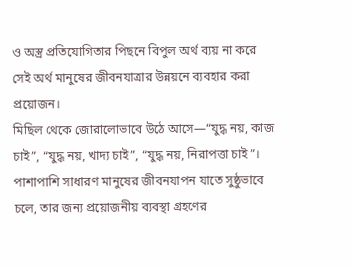ও অস্ত্র প্রতিযোগিতার পিছনে বিপুল অর্থ ব্যয় না করে সেই অর্থ মানুষের জীবনযাত্রার উন্নয়নে ব্যবহার করা প্রয়োজন।
মিছিল থেকে জোরালোভাবে উঠে আসে—“যুদ্ধ নয়, কাজ চাই”, “যুদ্ধ নয়, খাদ্য চাই”, “যুদ্ধ নয়, নিরাপত্তা চাই”। পাশাপাশি সাধারণ মানুষের জীবনযাপন যাতে সুষ্ঠুভাবে চলে, তার জন্য প্রয়োজনীয় ব্যবস্থা গ্রহণের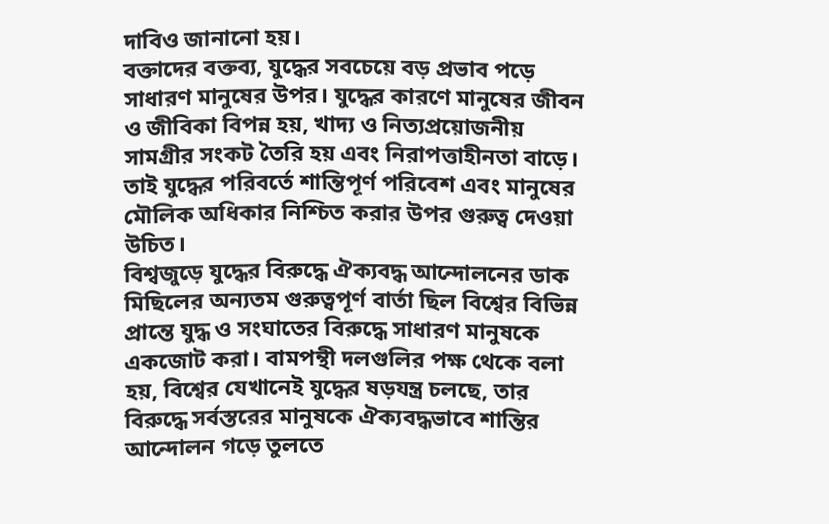দাবিও জানানো হয়।
বক্তাদের বক্তব্য, যুদ্ধের সবচেয়ে বড় প্রভাব পড়ে সাধারণ মানুষের উপর। যুদ্ধের কারণে মানুষের জীবন ও জীবিকা বিপন্ন হয়, খাদ্য ও নিত্যপ্রয়োজনীয় সামগ্রীর সংকট তৈরি হয় এবং নিরাপত্তাহীনতা বাড়ে। তাই যুদ্ধের পরিবর্তে শান্তিপূর্ণ পরিবেশ এবং মানুষের মৌলিক অধিকার নিশ্চিত করার উপর গুরুত্ব দেওয়া উচিত।
বিশ্বজুড়ে যুদ্ধের বিরুদ্ধে ঐক্যবদ্ধ আন্দোলনের ডাক
মিছিলের অন্যতম গুরুত্বপূর্ণ বার্তা ছিল বিশ্বের বিভিন্ন প্রান্তে যুদ্ধ ও সংঘাতের বিরুদ্ধে সাধারণ মানুষকে একজোট করা। বামপন্থী দলগুলির পক্ষ থেকে বলা হয়, বিশ্বের যেখানেই যুদ্ধের ষড়যন্ত্র চলছে, তার বিরুদ্ধে সর্বস্তরের মানুষকে ঐক্যবদ্ধভাবে শান্তির আন্দোলন গড়ে তুলতে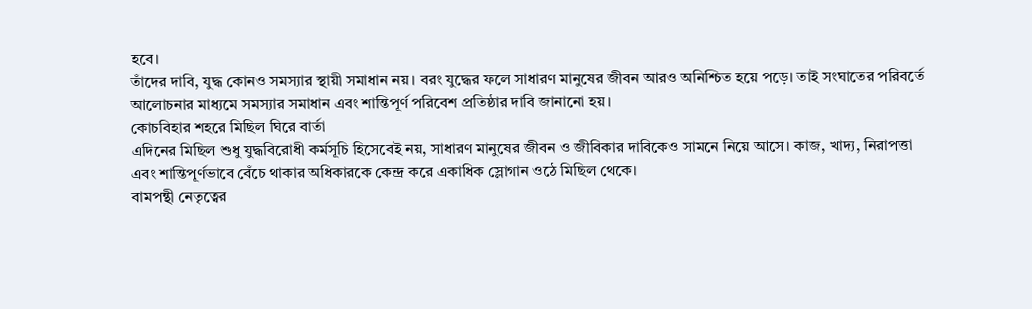হবে।
তাঁদের দাবি, যুদ্ধ কোনও সমস্যার স্থায়ী সমাধান নয়। বরং যুদ্ধের ফলে সাধারণ মানুষের জীবন আরও অনিশ্চিত হয়ে পড়ে। তাই সংঘাতের পরিবর্তে আলোচনার মাধ্যমে সমস্যার সমাধান এবং শান্তিপূর্ণ পরিবেশ প্রতিষ্ঠার দাবি জানানো হয়।
কোচবিহার শহরে মিছিল ঘিরে বার্তা
এদিনের মিছিল শুধু যুদ্ধবিরোধী কর্মসূচি হিসেবেই নয়, সাধারণ মানুষের জীবন ও জীবিকার দাবিকেও সামনে নিয়ে আসে। কাজ, খাদ্য, নিরাপত্তা এবং শান্তিপূর্ণভাবে বেঁচে থাকার অধিকারকে কেন্দ্র করে একাধিক স্লোগান ওঠে মিছিল থেকে।
বামপন্থী নেতৃত্বের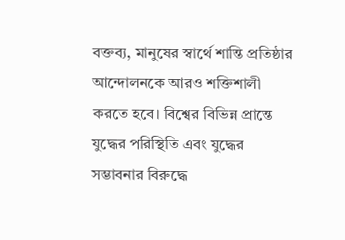বক্তব্য, মানুষের স্বার্থে শান্তি প্রতিষ্ঠার আন্দোলনকে আরও শক্তিশালী করতে হবে। বিশ্বের বিভিন্ন প্রান্তে যুদ্ধের পরিস্থিতি এবং যুদ্ধের সম্ভাবনার বিরুদ্ধে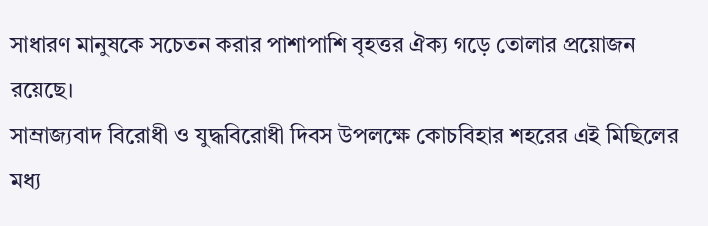সাধারণ মানুষকে সচেতন করার পাশাপাশি বৃহত্তর ঐক্য গড়ে তোলার প্রয়োজন রয়েছে।
সাম্রাজ্যবাদ বিরোধী ও যুদ্ধবিরোধী দিবস উপলক্ষে কোচবিহার শহরের এই মিছিলের মধ্য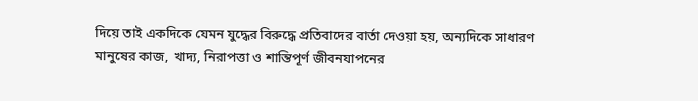দিয়ে তাই একদিকে যেমন যুদ্ধের বিরুদ্ধে প্রতিবাদের বার্তা দেওয়া হয়, অন্যদিকে সাধারণ মানুষের কাজ, খাদ্য, নিরাপত্তা ও শান্তিপূর্ণ জীবনযাপনের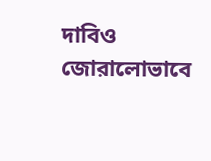দাবিও জোরালোভাবে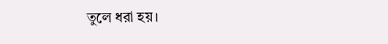তুলে ধরা হয়।